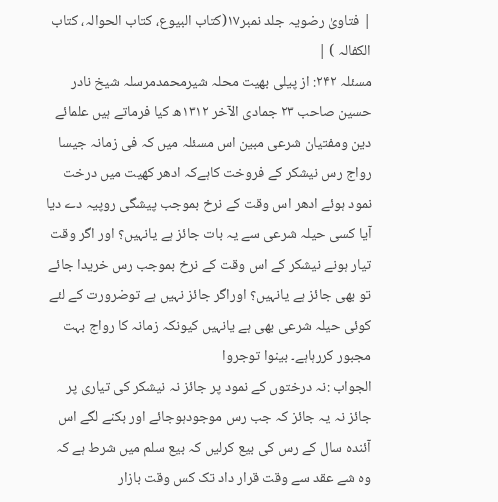| فتاویٰ رضویہ جلد نمبر۱۷(کتاب البیوع، کتاب الحوالہ، کتاب الکفالہ ) |
مسئلہ ۲۴۲: از پیلی بھیت محلہ شیرمحمدمرسلہ شیخ نادر حسین صاحب ۲۳ جمادی الآخر ۱۳۱۲ھ کیا فرماتے ہیں علمائے دین ومفتیان شرعی مبین اس مسئلہ میں کہ فی زمانہ جیسا رواج رس نیشکر کے فروخت کاہےکہ ادھر کھیت میں درخت نمود ہوئے ادھر اس وقت کے نرخ بموجب پیشگی روپیہ دے دیا آیا کسی حیلہ شرعی سے یہ بات جائز ہے یانہیں؟ اور اگر وقت تیار ہونے نیشکر کے اس وقت کے نرخ بموجب رس خریدا جائے تو بھی جائز ہے یانہیں؟ اوراگر جائز نہیں ہے توضرورت کے لئے کوئی حیلہ شرعی بھی ہے یانہیں کیونکہ زمانہ کا رواج بہت مجبور کررہاہے۔ بینوا توجروا
الجواب :نہ درختوں کے نمود پر جائز نہ نیشکر کی تیاری پر جائز نہ یہ جائز کہ جب رس موجودہوجائے اور بکنے لگے اس آئندہ سال کے رس کی بیع کرلیں کہ بیع سلم میں شرط ہے کہ وہ شے عقد سے وقت قرار داد تک کس وقت بازار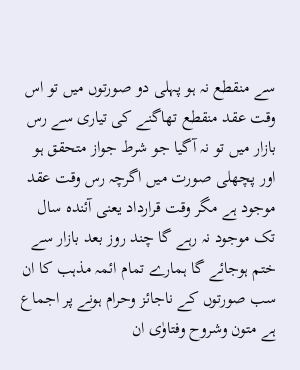سے منقطع نہ ہو پہلی دو صورتوں میں تو اس وقت عقد منقطع تھاگنے کی تیاری سے رس بازار میں تو نہ آگیا جو شرط جواز متحقق ہو اور پچھلی صورت میں اگرچہ رس وقت عقد موجود ہے مگر وقت قرارداد یعنی آئندہ سال تک موجود نہ رہے گا چند روز بعد بازار سے ختم ہوجائے گا ہمارے تمام ائمہ مذہب کا ان سب صورتوں کے ناجائز وحرام ہونے پر اجماع ہے متون وشروح وفتاوٰی ان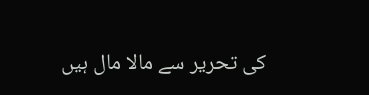کی تحریر سے مالا مال ہیں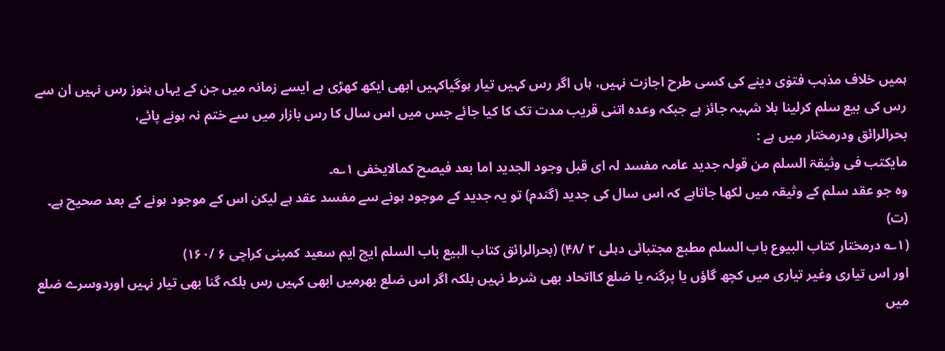ہمیں خلاف مذہب فتوٰی دینے کی کسی طرح اجازت نہیں، ہاں اگر رس کہیں تیار ہوگیاکہیں ابھی ایکھ کھڑی ہے ایسے زمانہ میں جن کے یہاں ہنوز رس نہیں ان سے رس کی بیع سلم کرلینا بلا شہبہ جائز ہے جبکہ وعدہ اتنی قریب مدت تک کا کیا جائے جس میں اس سال کا رس بازار میں سے ختم نہ ہونے پائے،
بحرالرائق ودرمختار میں ہے :
مایکتب فی وثیقۃ السلم من قولہ جدید عامہ مفسد لہ ای قبل وجود الجدید اما بعد فیصح کمالایخفی ۱؎۔
وہ جو عقد سلم کے وثیقہ میں لکھا جاتاہے کہ اس سال کی جدید (گندم) تو یہ جدید کے موجود ہونے سے مفسد عقد ہے لیکن اس کے موجود ہونے کے بعد صحیح ہے۔ (ت)
(۱؎ درمختار کتاب البیوع باب السلم مطبع مجتبائی دہلی ۲ /۴۸) (بحرالرائق کتاب البیع باب السلم ایچ ایم سعید کمپنی کراچی ۶ /۱۶۰)
اور اس تیاری وغیر تیاری میں کچھ گاؤں یا پرگنہ یا ضلع کااتحاد بھی شرط نہیں بلکہ اگر اس ضلع بھرمیں ابھی کہیں رس بلکہ گنا بھی تیار نہیں اوردوسرے ضلع میں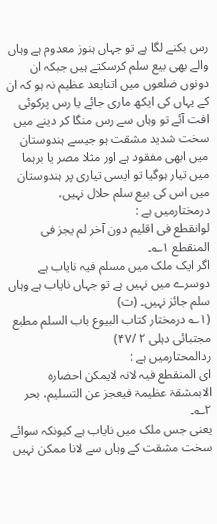رس بکنے لگا ہے تو جہاں ہنوز معدوم ہے وہاں والے بھی بیع سلم کرسکتے ہیں جبکہ ان دونوں ضلعوں میں اتنابعد عظیم نہ ہو کہ ان کے یہاں کی ایکھ ماری جائے یا رس پرکوئی افت آئے تو وہاں سے رس منگا کر دینے میں سخت شدید مشقت ہو جیسے ہندوستان میں ابھی مفقود ہے اور مثلا مصر یا برہما میں تیار ہوگیا تو ایسی تیاری پر ہندوستان میں اس کی بیع سلم حلال نہیں،
درمختارمیں ہے :
لوانقطع فی اقلیم دون آخر لم یجز فی المنقطع ۱؎۔
اگر ایک ملک میں مسلم فیہ نایاب ہے دوسرے میں نہیں ہے تو جہاں نایاب ہے وہاں سلم جائز نہیں۔ (ت)
(۱؎ درمختار کتاب البیوع باب السلم مطبع مجتبائی دہلی ۲ /۴۷)
ردالمحتارمیں ہے :
ای المنقطع فیہ لانہ لایمکن احضارہ الابمشقۃ عظیمۃ فیعجز عن التسلیم، بحر ۲؎۔
یعنی جس ملک میں نایاب ہے کیونکہ سوائے سخت مشقت کے وہاں سے لانا ممکن نہیں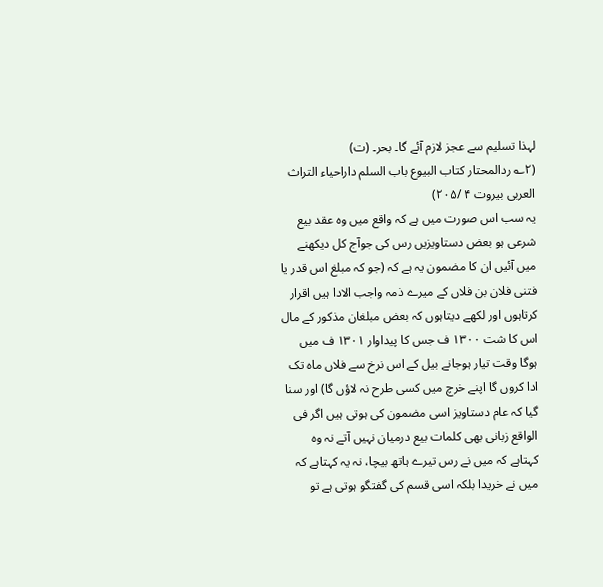لہذا تسلیم سے عجز لازم آئے گا۔ بحر۔ (ت)
(۲؎ ردالمحتار کتاب البیوع باب السلم داراحیاء التراث العربی بیروت ۴ /۲۰۵)
یہ سب اس صورت میں ہے کہ واقع میں وہ عقد بیع شرعی ہو بعض دستاویزیں رس کی جوآج کل دیکھنے میں آئیں ان کا مضمون یہ ہے کہ (جو کہ مبلغ اس قدر یا فتنی فلان بن فلاں کے میرے ذمہ واجب الادا ہیں اقرار کرتاہوں اور لکھے دیتاہوں کہ بعض مبلغان مذکور کے مال اس کا شت ۱۳۰۰ ف جس کا پیداوار ۱۳۰۱ ف میں ہوگا وقت تیار ہوجانے بیل کے اس نرخ سے فلاں ماہ تک ادا کروں گا اپنے خرچ میں کسی طرح نہ لاؤں گا) اور سنا گیا کہ عام دستاویز اسی مضمون کی ہوتی ہیں اگر فی الواقع زبانی بھی کلمات بیع درمیان نہیں آتے نہ وہ کہتاہے کہ میں نے رس تیرے ہاتھ بیچا، نہ یہ کہتاہے کہ میں نے خریدا بلکہ اسی قسم کی گفتگو ہوتی ہے تو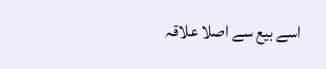اسے بیع سے اصلا علاقہ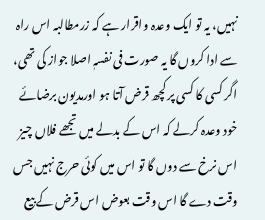نہیں، یہ تو ایک وعدہ واقرار ہے کہ زرمطالبہ اس راہ سے ادا کروں گا یہ صورت فی نفسہٖ اصلا جواز کی تھی، اگر کسی کا کسی پر کچھ قرض آتا ہو اورمدیون برضائے خود وعدہ کرلے کہ اس کے بدلے میں تجھے فلاں چیز اس نرخ سے دوں گا تو اس میں کوئی حرج نہیں جس وقت دے گا اس وقت بعوض اس قرض کے بیع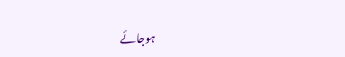ہوجائے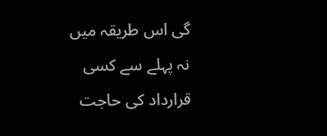گی اس طریقہ میں نہ پہلے سے کسی قرارداد کی حاجت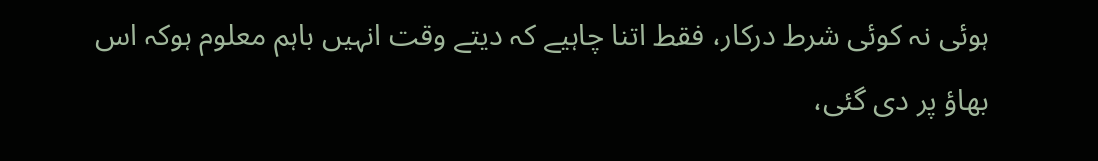ہوئی نہ کوئی شرط درکار، فقط اتنا چاہیے کہ دیتے وقت انہیں باہم معلوم ہوکہ اس بھاؤ پر دی گئی،